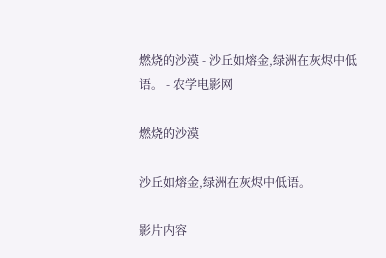燃烧的沙漠 - 沙丘如熔金,绿洲在灰烬中低语。 - 农学电影网

燃烧的沙漠

沙丘如熔金,绿洲在灰烬中低语。

影片内容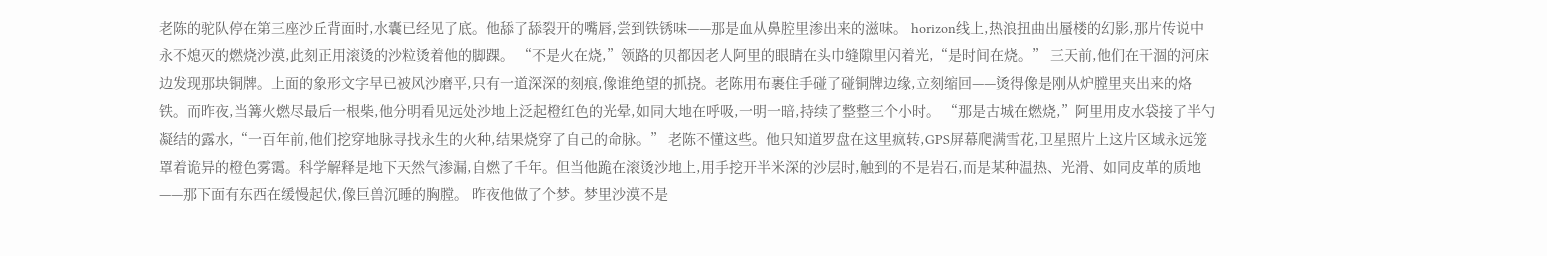老陈的驼队停在第三座沙丘背面时,水囊已经见了底。他舔了舔裂开的嘴唇,尝到铁锈味——那是血从鼻腔里渗出来的滋味。 horizon线上,热浪扭曲出蜃楼的幻影,那片传说中永不熄灭的燃烧沙漠,此刻正用滚烫的沙粒烫着他的脚踝。 “不是火在烧,”领路的贝都因老人阿里的眼睛在头巾缝隙里闪着光,“是时间在烧。” 三天前,他们在干涸的河床边发现那块铜牌。上面的象形文字早已被风沙磨平,只有一道深深的刻痕,像谁绝望的抓挠。老陈用布裹住手碰了碰铜牌边缘,立刻缩回——烫得像是刚从炉膛里夹出来的烙铁。而昨夜,当篝火燃尽最后一根柴,他分明看见远处沙地上泛起橙红色的光晕,如同大地在呼吸,一明一暗,持续了整整三个小时。 “那是古城在燃烧,”阿里用皮水袋接了半勺凝结的露水,“一百年前,他们挖穿地脉寻找永生的火种,结果烧穿了自己的命脉。” 老陈不懂这些。他只知道罗盘在这里疯转,GPS屏幕爬满雪花,卫星照片上这片区域永远笼罩着诡异的橙色雾霭。科学解释是地下天然气渗漏,自燃了千年。但当他跪在滚烫沙地上,用手挖开半米深的沙层时,触到的不是岩石,而是某种温热、光滑、如同皮革的质地——那下面有东西在缓慢起伏,像巨兽沉睡的胸膛。 昨夜他做了个梦。梦里沙漠不是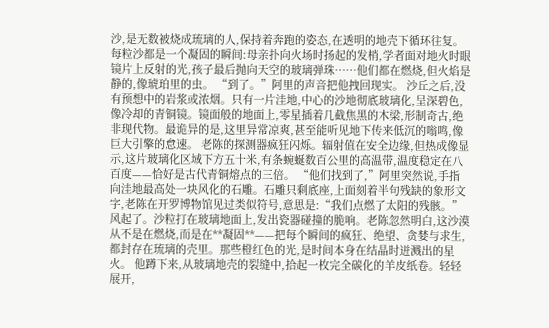沙,是无数被烧成琉璃的人,保持着奔跑的姿态,在透明的地壳下循环往复。每粒沙都是一个凝固的瞬间:母亲扑向火场时扬起的发梢,学者面对地火时眼镜片上反射的光,孩子最后抛向天空的玻璃弹珠……他们都在燃烧,但火焰是静的,像琥珀里的虫。 “到了。”阿里的声音把他拽回现实。 沙丘之后,没有预想中的岩浆或浓烟。只有一片洼地,中心的沙地彻底玻璃化,呈深碧色,像冷却的青铜镜。镜面般的地面上,零星插着几截焦黑的木梁,形制奇古,绝非现代物。最诡异的是,这里异常凉爽,甚至能听见地下传来低沉的嗡鸣,像巨大引擎的怠速。 老陈的探测器疯狂闪烁。辐射值在安全边缘,但热成像显示,这片玻璃化区域下方五十米,有条蜿蜒数百公里的高温带,温度稳定在八百度——恰好是古代青铜熔点的三倍。 “他们找到了,”阿里突然说,手指向洼地最高处一块风化的石雕。石雕只剩底座,上面刻着半句残缺的象形文字,老陈在开罗博物馆见过类似符号,意思是:“我们点燃了太阳的残骸。” 风起了。沙粒打在玻璃地面上,发出瓷器碰撞的脆响。老陈忽然明白,这沙漠从不是在燃烧,而是在**凝固**——把每个瞬间的疯狂、绝望、贪婪与求生,都封存在琉璃的壳里。那些橙红色的光,是时间本身在结晶时迸溅出的星火。 他蹲下来,从玻璃地壳的裂缝中,拾起一枚完全碳化的羊皮纸卷。轻轻展开,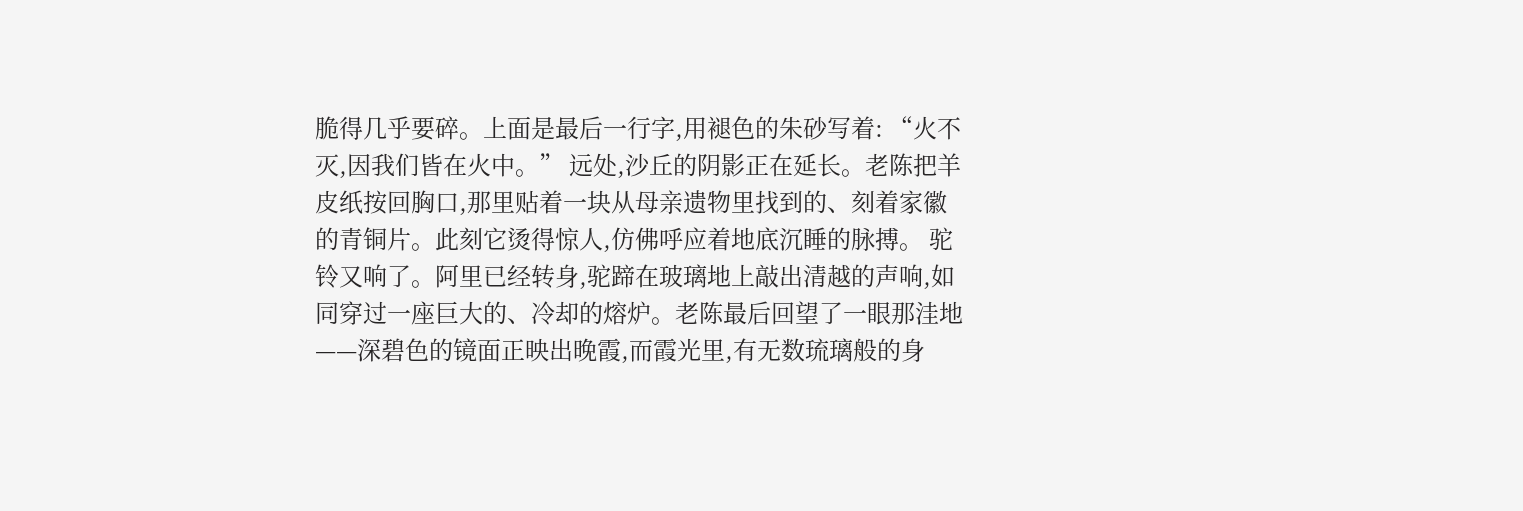脆得几乎要碎。上面是最后一行字,用褪色的朱砂写着: “火不灭,因我们皆在火中。” 远处,沙丘的阴影正在延长。老陈把羊皮纸按回胸口,那里贴着一块从母亲遗物里找到的、刻着家徽的青铜片。此刻它烫得惊人,仿佛呼应着地底沉睡的脉搏。 驼铃又响了。阿里已经转身,驼蹄在玻璃地上敲出清越的声响,如同穿过一座巨大的、冷却的熔炉。老陈最后回望了一眼那洼地——深碧色的镜面正映出晚霞,而霞光里,有无数琉璃般的身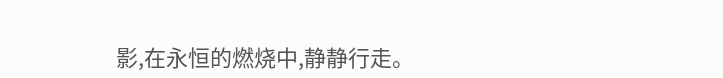影,在永恒的燃烧中,静静行走。